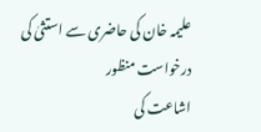علیمہ خان کی حاضری سے استثیٰ کی درخواست منظور
اشاعت کی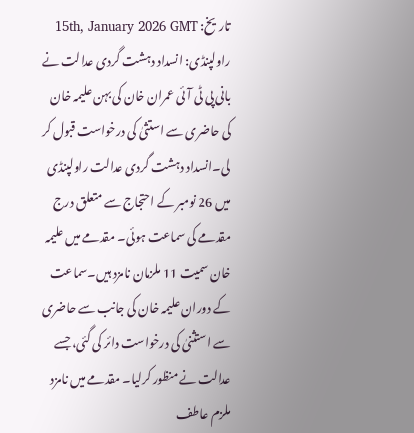تاریخ: 15th, January 2026 GMT
راولپنڈی: انسداد دہشت گردی عدالت نے بانی پی ٹی آئی عمران خان کی بہن علیمہ خان کی حاضری سے استثیٰ کی درخواست قبول کر لی۔انسداد دہشت گردی عدالت راولپنڈی میں 26 نومبر کے احتجاج سے متعلق درج مقدمے کی سماعت ہوئی۔ مقدمے میں علیمہ خان سمیت 11 ملزمان نامزد ہیں۔سماعت کے دوران علیمہ خان کی جانب سے حاضری سے استثنیٰ کی درخواست دائر کی گئی، جسے عدالت نے منظور کرلیا۔ مقدمے میں نامزد ملزم عاطف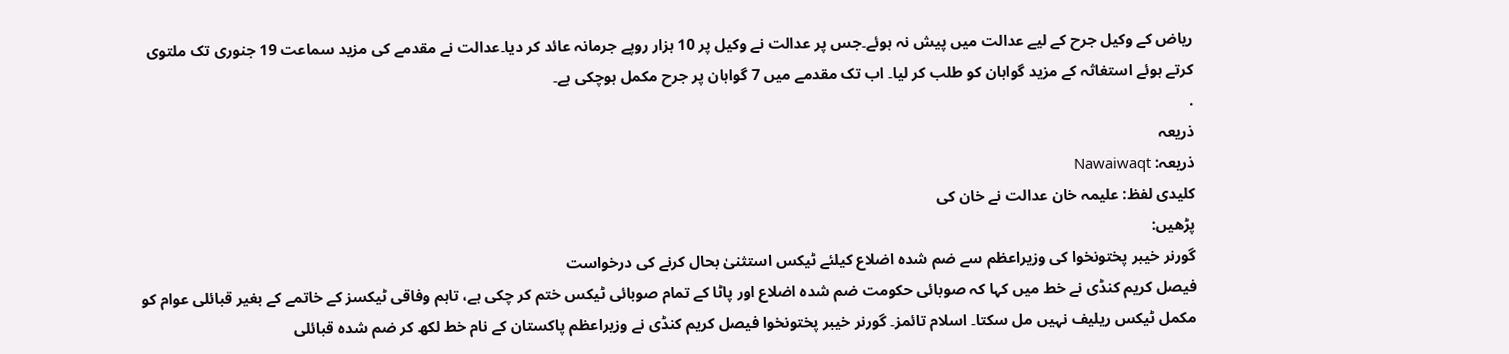ریاض کے وکیل جرح کے لیے عدالت میں پیش نہ ہوئے۔جس پر عدالت نے وکیل پر 10 ہزار روپے جرمانہ عائد کر دیا۔عدالت نے مقدمے کی مزید سماعت 19 جنوری تک ملتوی کرتے ہوئے استغاثہ کے مزید گواہان کو طلب کر لیا۔ اب تک مقدمے میں 7 گواہان پر جرح مکمل ہوچکی ہے۔
.
ذریعہ
ذریعہ: Nawaiwaqt
کلیدی لفظ: علیمہ خان عدالت نے خان کی
پڑھیں:
گورنر خیبر پختونخوا کی وزیراعظم سے ضم شدہ اضلاع کیلئے ٹیکس استثنیٰ بحال کرنے کی درخواست
فیصل کریم کنڈی نے خط میں کہا کہ صوبائی حکومت ضم شدہ اضلاع اور پاٹا کے تمام صوبائی ٹیکس ختم کر چکی ہے، تاہم وفاقی ٹیکسز کے خاتمے کے بغیر قبائلی عوام کو مکمل ٹیکس ریلیف نہیں مل سکتا۔ اسلام تائمز۔ گورنر خیبر پختونخوا فیصل کریم کنڈی نے وزیراعظم پاکستان کے نام خط لکھ کر ضم شدہ قبائلی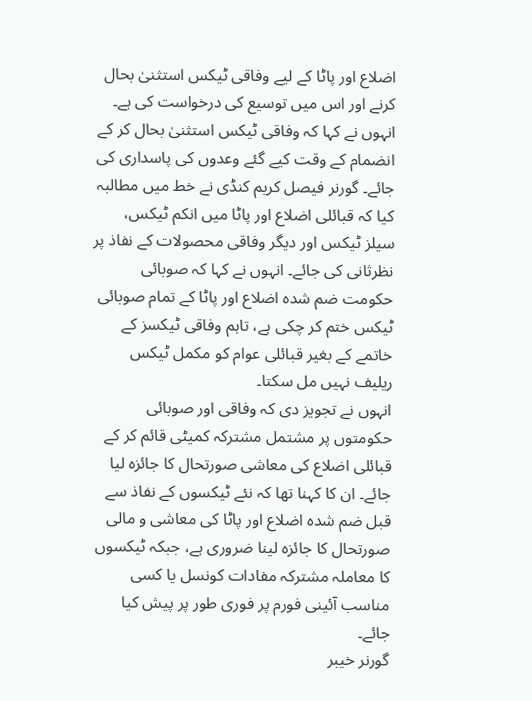اضلاع اور پاٹا کے لیے وفاقی ٹیکس استثنیٰ بحال کرنے اور اس میں توسیع کی درخواست کی ہے۔ انہوں نے کہا کہ وفاقی ٹیکس استثنیٰ بحال کر کے انضمام کے وقت کیے گئے وعدوں کی پاسداری کی جائے۔ گورنر فیصل کریم کنڈی نے خط میں مطالبہ کیا کہ قبائلی اضلاع اور پاٹا میں انکم ٹیکس، سیلز ٹیکس اور دیگر وفاقی محصولات کے نفاذ پر نظرثانی کی جائے۔ انہوں نے کہا کہ صوبائی حکومت ضم شدہ اضلاع اور پاٹا کے تمام صوبائی ٹیکس ختم کر چکی ہے، تاہم وفاقی ٹیکسز کے خاتمے کے بغیر قبائلی عوام کو مکمل ٹیکس ریلیف نہیں مل سکتا۔
انہوں نے تجویز دی کہ وفاقی اور صوبائی حکومتوں پر مشتمل مشترکہ کمیٹی قائم کر کے قبائلی اضلاع کی معاشی صورتحال کا جائزہ لیا جائے۔ ان کا کہنا تھا کہ نئے ٹیکسوں کے نفاذ سے قبل ضم شدہ اضلاع اور پاٹا کی معاشی و مالی صورتحال کا جائزہ لینا ضروری ہے، جبکہ ٹیکسوں کا معاملہ مشترکہ مفادات کونسل یا کسی مناسب آئینی فورم پر فوری طور پر پیش کیا جائے۔
گورنر خیبر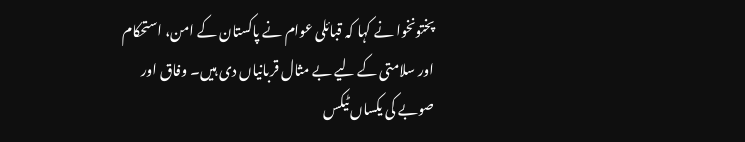پختونخوا نے کہا کہ قبائلی عوام نے پاکستان کے امن، استحکام اور سلامتی کے لیے بے مثال قربانیاں دی ہیں۔ وفاق اور صوبے کی یکساں ٹیکس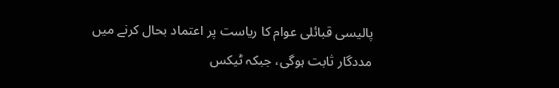پالیسی قبائلی عوام کا ریاست پر اعتماد بحال کرنے میں مددگار ثابت ہوگی، جبکہ ٹیکس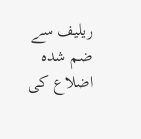ریلیف سے ضم شدہ اضلاع کی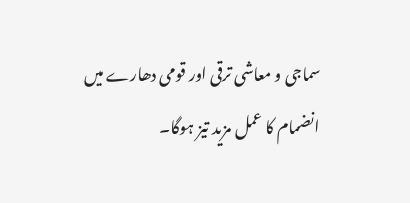سماجی و معاشی ترقی اور قومی دھارے میں انضمام کا عمل مزید تیز ہوگا۔